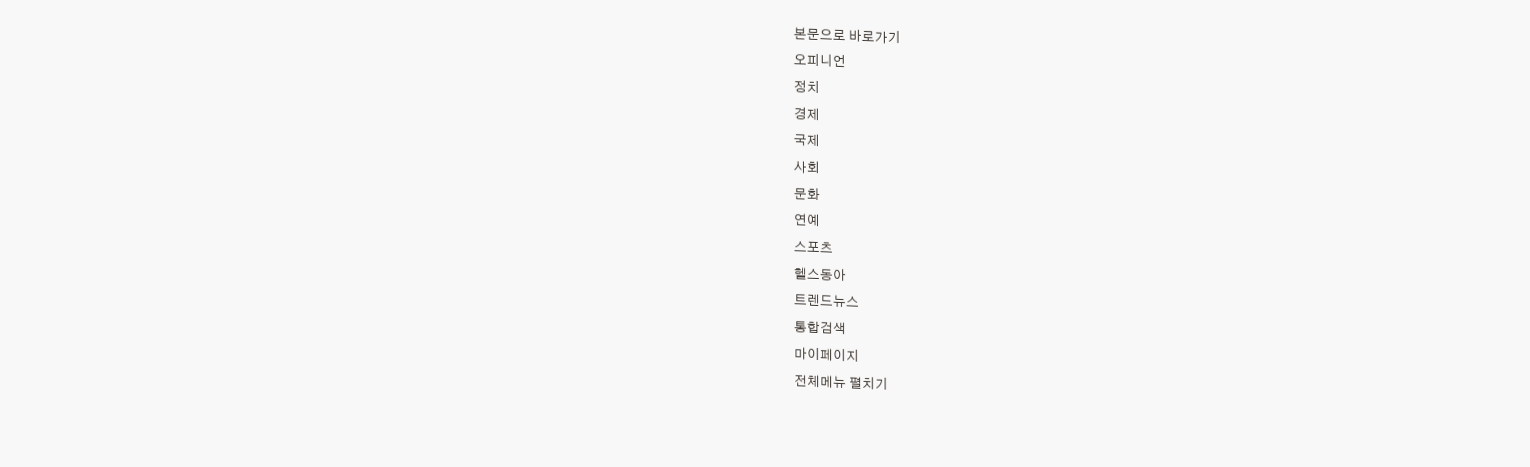본문으로 바로가기
오피니언
정치
경제
국제
사회
문화
연예
스포츠
헬스동아
트렌드뉴스
통합검색
마이페이지
전체메뉴 펼치기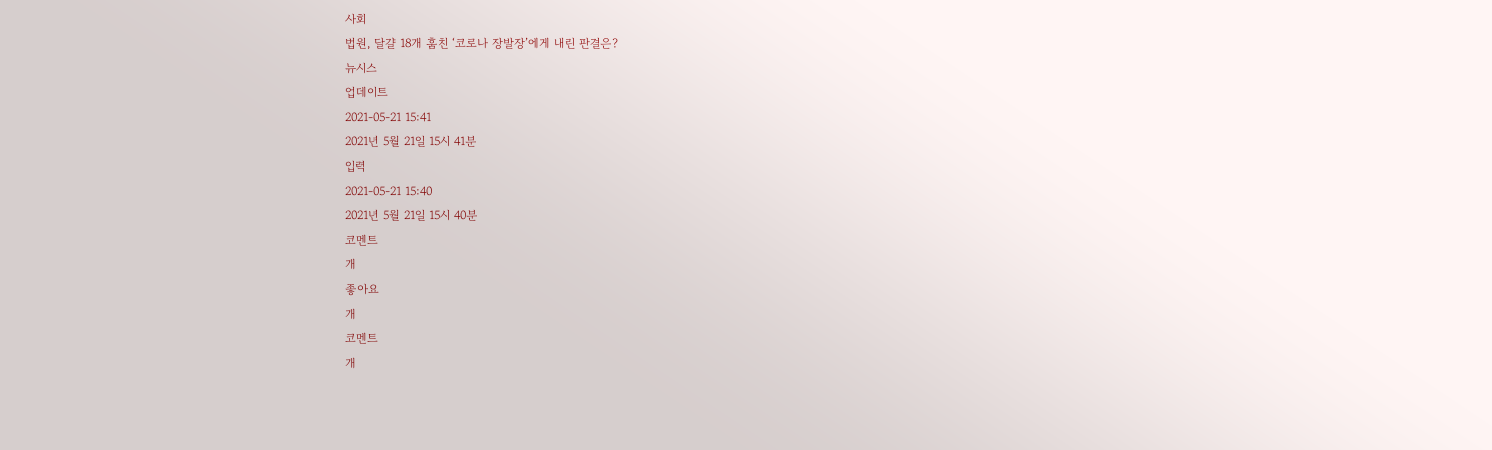사회
법원, 달걀 18개 훔친 ‘코로나 장발장’에게 내린 판결은?
뉴시스
업데이트
2021-05-21 15:41
2021년 5월 21일 15시 41분
입력
2021-05-21 15:40
2021년 5월 21일 15시 40분
코멘트
개
좋아요
개
코멘트
개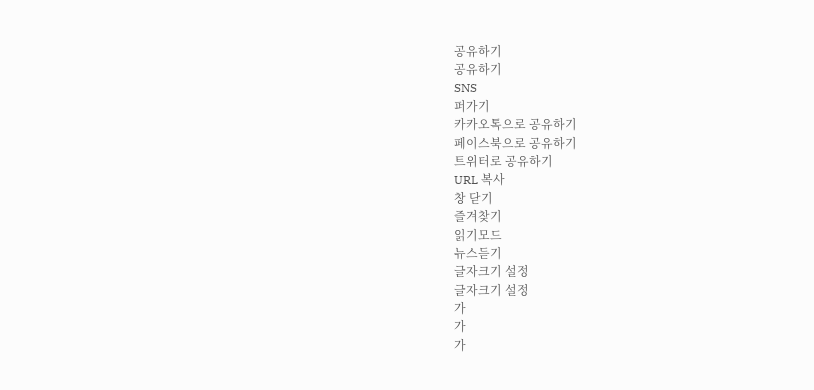공유하기
공유하기
SNS
퍼가기
카카오톡으로 공유하기
페이스북으로 공유하기
트위터로 공유하기
URL 복사
창 닫기
즐겨찾기
읽기모드
뉴스듣기
글자크기 설정
글자크기 설정
가
가
가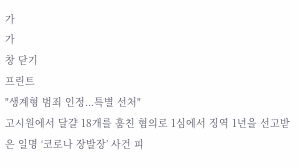가
가
창 닫기
프린트
"생계형 범죄 인정...특별 선처"
고시원에서 달걀 18개를 훔친 혐의로 1심에서 징역 1년을 선고받은 일명 ‘코로나 장발장’ 사건 피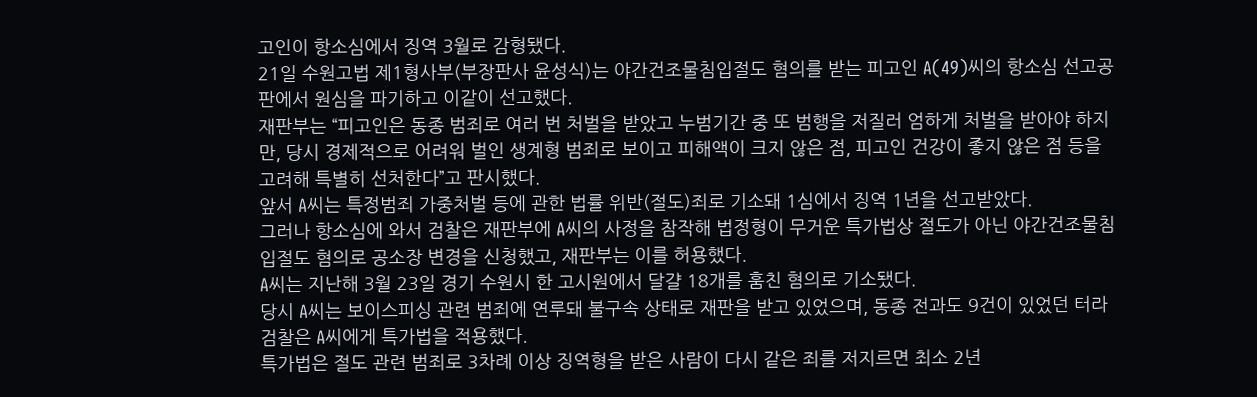고인이 항소심에서 징역 3월로 감형됐다.
21일 수원고법 제1형사부(부장판사 윤성식)는 야간건조물침입절도 혐의를 받는 피고인 A(49)씨의 항소심 선고공판에서 원심을 파기하고 이같이 선고했다.
재판부는 “피고인은 동종 범죄로 여러 번 처벌을 받았고 누범기간 중 또 범행을 저질러 엄하게 처벌을 받아야 하지만, 당시 경제적으로 어려워 벌인 생계형 범죄로 보이고 피해액이 크지 않은 점, 피고인 건강이 좋지 않은 점 등을 고려해 특별히 선처한다”고 판시했다.
앞서 A씨는 특정범죄 가중처벌 등에 관한 법률 위반(절도)죄로 기소돼 1심에서 징역 1년을 선고받았다.
그러나 항소심에 와서 검찰은 재판부에 A씨의 사정을 참작해 법정형이 무거운 특가법상 절도가 아닌 야간건조물침입절도 혐의로 공소장 변경을 신청했고, 재판부는 이를 허용했다.
A씨는 지난해 3월 23일 경기 수원시 한 고시원에서 달걀 18개를 훔친 혐의로 기소됐다.
당시 A씨는 보이스피싱 관련 범죄에 연루돼 불구속 상태로 재판을 받고 있었으며, 동종 전과도 9건이 있었던 터라 검찰은 A씨에게 특가법을 적용했다.
특가법은 절도 관련 범죄로 3차례 이상 징역형을 받은 사람이 다시 같은 죄를 저지르면 최소 2년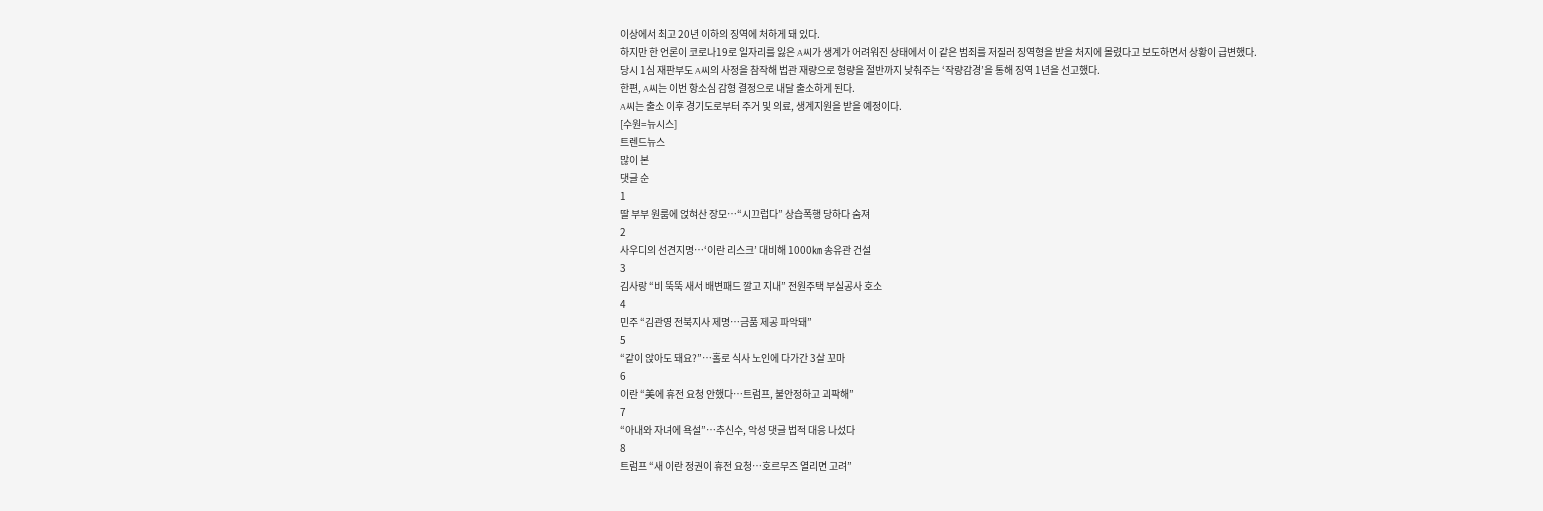이상에서 최고 20년 이하의 징역에 처하게 돼 있다.
하지만 한 언론이 코로나19로 일자리를 잃은 A씨가 생계가 어려워진 상태에서 이 같은 범죄를 저질러 징역형을 받을 처지에 몰렸다고 보도하면서 상황이 급변했다.
당시 1심 재판부도 A씨의 사정을 참작해 법관 재량으로 형량을 절반까지 낮춰주는 ‘작량감경’을 통해 징역 1년을 선고했다.
한편, A씨는 이번 항소심 감형 결정으로 내달 출소하게 된다.
A씨는 출소 이후 경기도로부터 주거 및 의료, 생계지원을 받을 예정이다.
[수원=뉴시스]
트렌드뉴스
많이 본
댓글 순
1
딸 부부 원룸에 얹혀산 장모…“시끄럽다” 상습폭행 당하다 숨져
2
사우디의 선견지명…‘이란 리스크’ 대비해 1000㎞ 송유관 건설
3
김사랑 “비 뚝뚝 새서 배변패드 깔고 지내” 전원주택 부실공사 호소
4
민주 “김관영 전북지사 제명…금품 제공 파악돼”
5
“같이 앉아도 돼요?”…홀로 식사 노인에 다가간 3살 꼬마
6
이란 “美에 휴전 요청 안했다…트럼프, 불안정하고 괴팍해”
7
“아내와 자녀에 욕설”…추신수, 악성 댓글 법적 대응 나섰다
8
트럼프 “새 이란 정권이 휴전 요청…호르무즈 열리면 고려”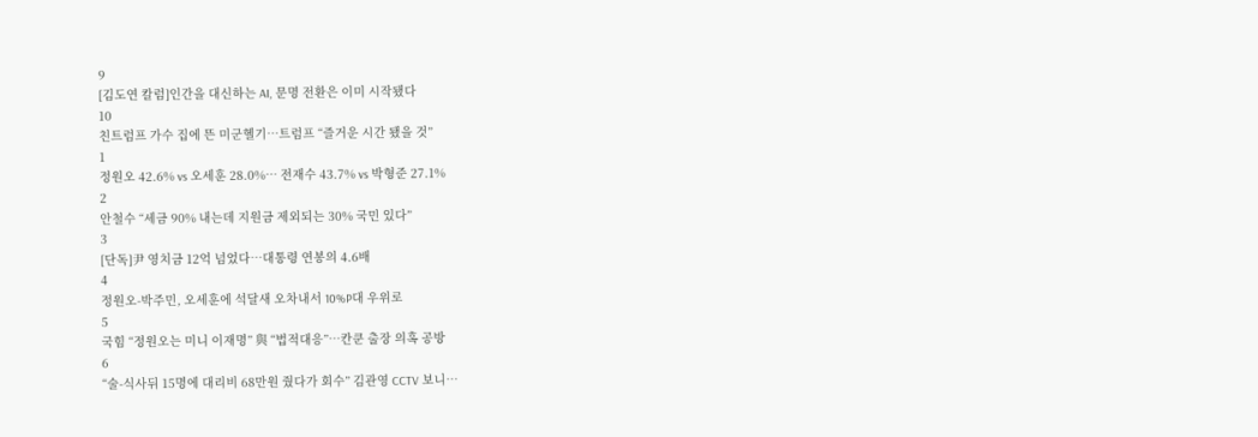9
[김도연 칼럼]인간을 대신하는 AI, 문명 전환은 이미 시작됐다
10
친트럼프 가수 집에 뜬 미군헬기…트럼프 “즐거운 시간 됐을 것”
1
정원오 42.6% vs 오세훈 28.0%… 전재수 43.7% vs 박형준 27.1%
2
안철수 “세금 90% 내는데 지원금 제외되는 30% 국민 있다”
3
[단독]尹 영치금 12억 넘었다…대통령 연봉의 4.6배
4
정원오-박주민, 오세훈에 석달새 오차내서 10%P대 우위로
5
국힘 “정원오는 미니 이재명” 與 “법적대응”…칸쿤 출장 의혹 공방
6
“술-식사뒤 15명에 대리비 68만원 줬다가 회수” 김관영 CCTV 보니…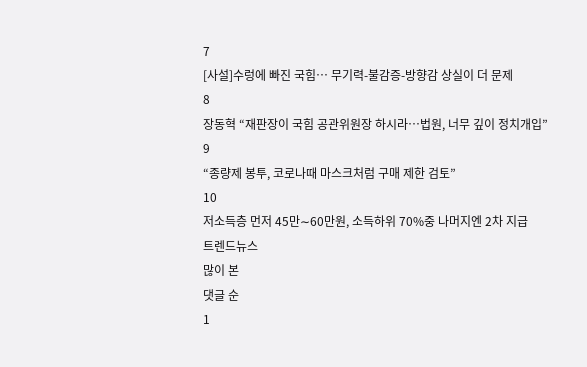7
[사설]수렁에 빠진 국힘… 무기력-불감증-방향감 상실이 더 문제
8
장동혁 “재판장이 국힘 공관위원장 하시라…법원, 너무 깊이 정치개입”
9
“종량제 봉투, 코로나때 마스크처럼 구매 제한 검토”
10
저소득층 먼저 45만∼60만원, 소득하위 70%중 나머지엔 2차 지급
트렌드뉴스
많이 본
댓글 순
1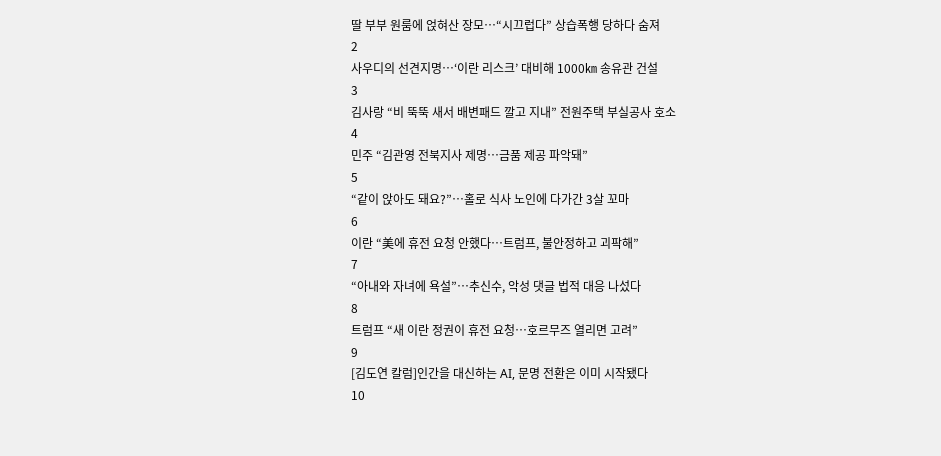딸 부부 원룸에 얹혀산 장모…“시끄럽다” 상습폭행 당하다 숨져
2
사우디의 선견지명…‘이란 리스크’ 대비해 1000㎞ 송유관 건설
3
김사랑 “비 뚝뚝 새서 배변패드 깔고 지내” 전원주택 부실공사 호소
4
민주 “김관영 전북지사 제명…금품 제공 파악돼”
5
“같이 앉아도 돼요?”…홀로 식사 노인에 다가간 3살 꼬마
6
이란 “美에 휴전 요청 안했다…트럼프, 불안정하고 괴팍해”
7
“아내와 자녀에 욕설”…추신수, 악성 댓글 법적 대응 나섰다
8
트럼프 “새 이란 정권이 휴전 요청…호르무즈 열리면 고려”
9
[김도연 칼럼]인간을 대신하는 AI, 문명 전환은 이미 시작됐다
10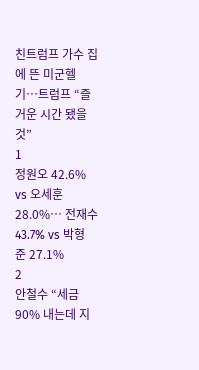친트럼프 가수 집에 뜬 미군헬기…트럼프 “즐거운 시간 됐을 것”
1
정원오 42.6% vs 오세훈 28.0%… 전재수 43.7% vs 박형준 27.1%
2
안철수 “세금 90% 내는데 지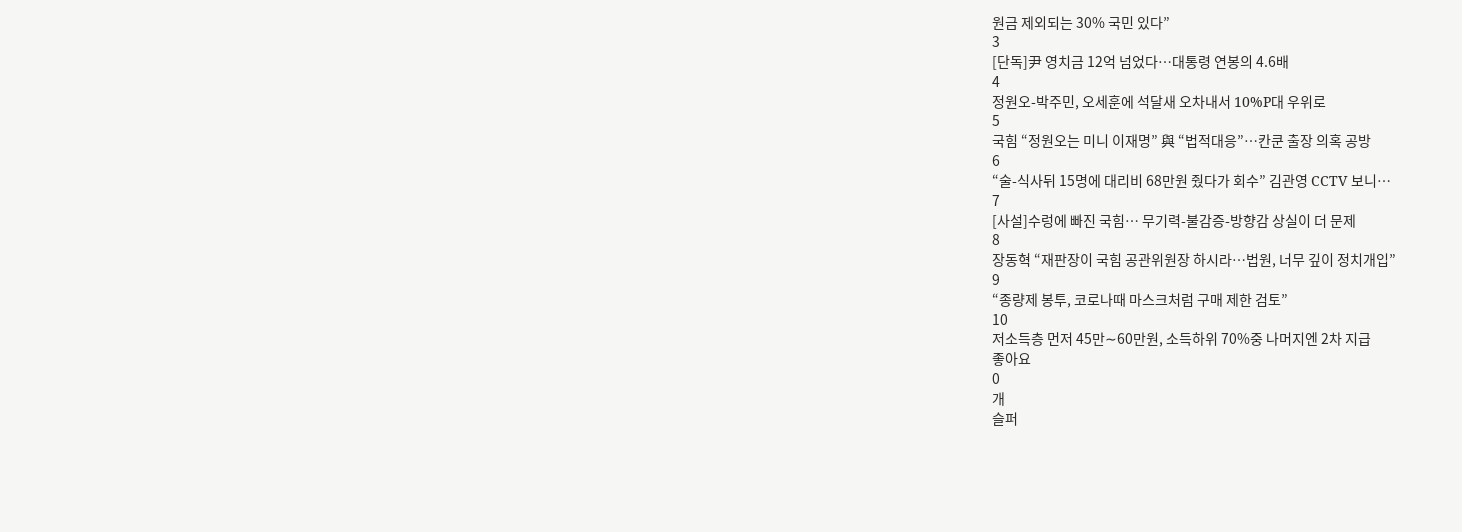원금 제외되는 30% 국민 있다”
3
[단독]尹 영치금 12억 넘었다…대통령 연봉의 4.6배
4
정원오-박주민, 오세훈에 석달새 오차내서 10%P대 우위로
5
국힘 “정원오는 미니 이재명” 與 “법적대응”…칸쿤 출장 의혹 공방
6
“술-식사뒤 15명에 대리비 68만원 줬다가 회수” 김관영 CCTV 보니…
7
[사설]수렁에 빠진 국힘… 무기력-불감증-방향감 상실이 더 문제
8
장동혁 “재판장이 국힘 공관위원장 하시라…법원, 너무 깊이 정치개입”
9
“종량제 봉투, 코로나때 마스크처럼 구매 제한 검토”
10
저소득층 먼저 45만∼60만원, 소득하위 70%중 나머지엔 2차 지급
좋아요
0
개
슬퍼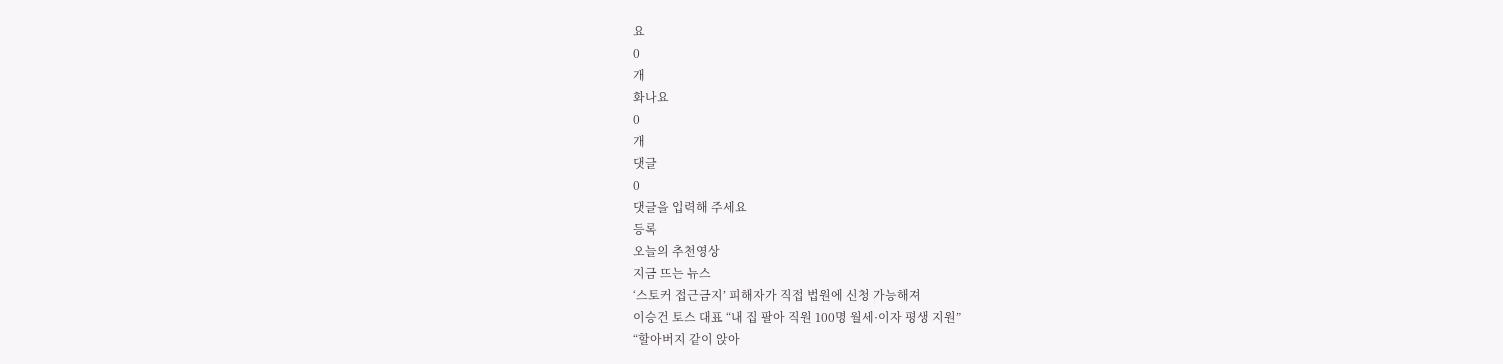요
0
개
화나요
0
개
댓글
0
댓글을 입력해 주세요
등록
오늘의 추천영상
지금 뜨는 뉴스
‘스토커 접근금지’ 피해자가 직접 법원에 신청 가능해져
이승건 토스 대표 “내 집 팔아 직원 100명 월세·이자 평생 지원”
“할아버지 같이 앉아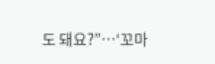도 돼요?”…‘꼬마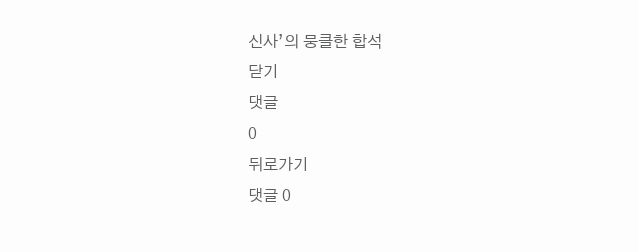신사’의 뭉클한 합석
닫기
댓글
0
뒤로가기
댓글 0